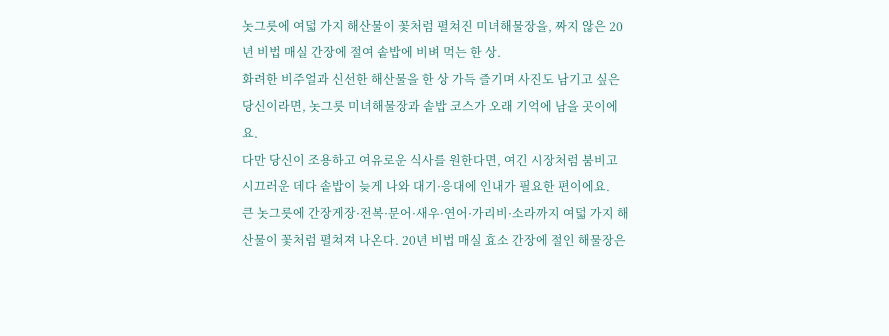놋그릇에 여덟 가지 해산물이 꽃처럼 펼쳐진 미녀해물장을, 짜지 않은 20년 비법 매실 간장에 절여 솥밥에 비벼 먹는 한 상.
화려한 비주얼과 신선한 해산물을 한 상 가득 즐기며 사진도 남기고 싶은 당신이라면, 놋그릇 미녀해물장과 솥밥 코스가 오래 기억에 남을 곳이에요.
다만 당신이 조용하고 여유로운 식사를 원한다면, 여긴 시장처럼 붐비고 시끄러운 데다 솥밥이 늦게 나와 대기·응대에 인내가 필요한 편이에요.
큰 놋그릇에 간장게장·전복·문어·새우·연어·가리비·소라까지 여덟 가지 해산물이 꽃처럼 펼쳐져 나온다. 20년 비법 매실 효소 간장에 절인 해물장은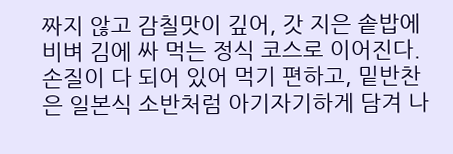짜지 않고 감칠맛이 깊어, 갓 지은 솥밥에 비벼 김에 싸 먹는 정식 코스로 이어진다. 손질이 다 되어 있어 먹기 편하고, 밑반찬은 일본식 소반처럼 아기자기하게 담겨 나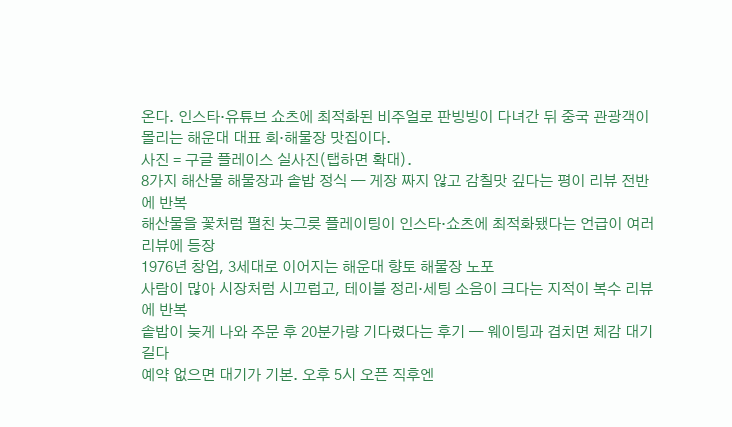온다. 인스타·유튜브 쇼츠에 최적화된 비주얼로 판빙빙이 다녀간 뒤 중국 관광객이 몰리는 해운대 대표 회·해물장 맛집이다.
사진 = 구글 플레이스 실사진(탭하면 확대).
8가지 해산물 해물장과 솥밥 정식 — 게장 짜지 않고 감칠맛 깊다는 평이 리뷰 전반에 반복
해산물을 꽃처럼 펼친 놋그릇 플레이팅이 인스타·쇼츠에 최적화됐다는 언급이 여러 리뷰에 등장
1976년 창업, 3세대로 이어지는 해운대 향토 해물장 노포
사람이 많아 시장처럼 시끄럽고, 테이블 정리·세팅 소음이 크다는 지적이 복수 리뷰에 반복
솥밥이 늦게 나와 주문 후 20분가량 기다렸다는 후기 — 웨이팅과 겹치면 체감 대기 길다
예약 없으면 대기가 기본. 오후 5시 오픈 직후엔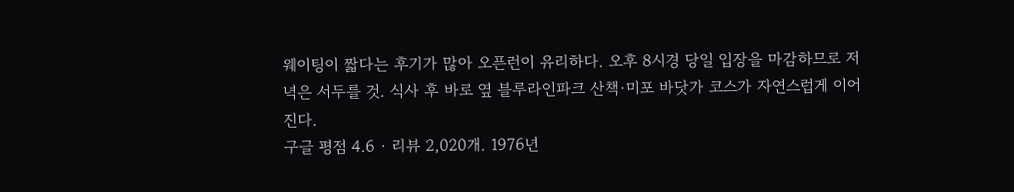웨이팅이 짧다는 후기가 많아 오픈런이 유리하다. 오후 8시경 당일 입장을 마감하므로 저녁은 서두를 것. 식사 후 바로 옆 블루라인파크 산책·미포 바닷가 코스가 자연스럽게 이어진다.
구글 평점 4.6 · 리뷰 2,020개. 1976년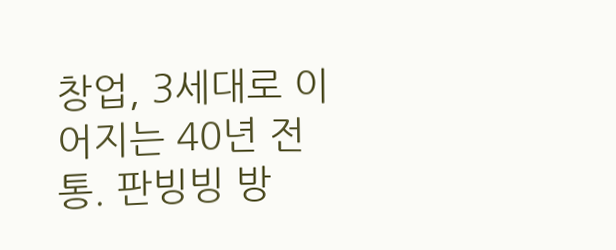창업, 3세대로 이어지는 40년 전통. 판빙빙 방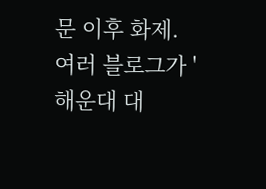문 이후 화제. 여러 블로그가 '해운대 대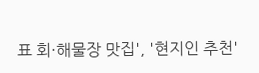표 회·해물장 맛집', '현지인 추천'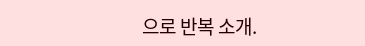으로 반복 소개.